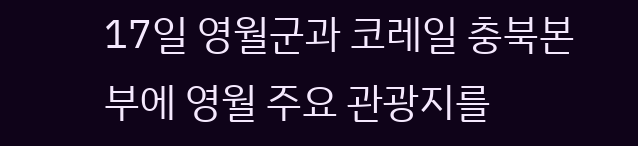17일 영월군과 코레일 충북본부에 영월 주요 관광지를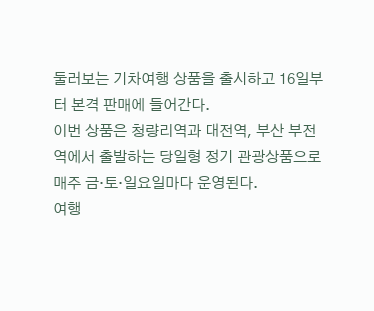둘러보는 기차여행 상품을 출시하고 16일부터 본격 판매에 들어간다.
이번 상품은 청량리역과 대전역, 부산 부전역에서 출발하는 당일형 정기 관광상품으로 매주 금·토·일요일마다 운영된다.
여행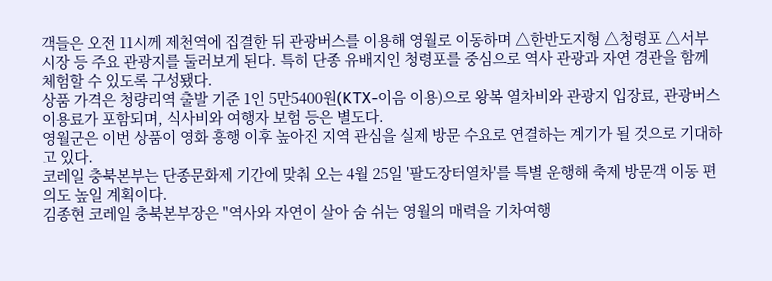객들은 오전 11시께 제천역에 집결한 뒤 관광버스를 이용해 영월로 이동하며 △한반도지형 △청령포 △서부시장 등 주요 관광지를 둘러보게 된다. 특히 단종 유배지인 청령포를 중심으로 역사 관광과 자연 경관을 함께 체험할 수 있도록 구성됐다.
상품 가격은 청량리역 출발 기준 1인 5만5400원(KTX-이음 이용)으로 왕복 열차비와 관광지 입장료, 관광버스 이용료가 포함되며, 식사비와 여행자 보험 등은 별도다.
영월군은 이번 상품이 영화 흥행 이후 높아진 지역 관심을 실제 방문 수요로 연결하는 계기가 될 것으로 기대하고 있다.
코레일 충북본부는 단종문화제 기간에 맞춰 오는 4월 25일 '팔도장터열차'를 특별 운행해 축제 방문객 이동 편의도 높일 계획이다.
김종현 코레일 충북본부장은 "역사와 자연이 살아 숨 쉬는 영월의 매력을 기차여행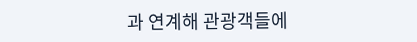과 연계해 관광객들에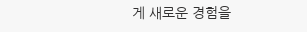게 새로운 경험을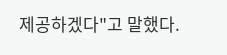제공하겠다"고 말했다.